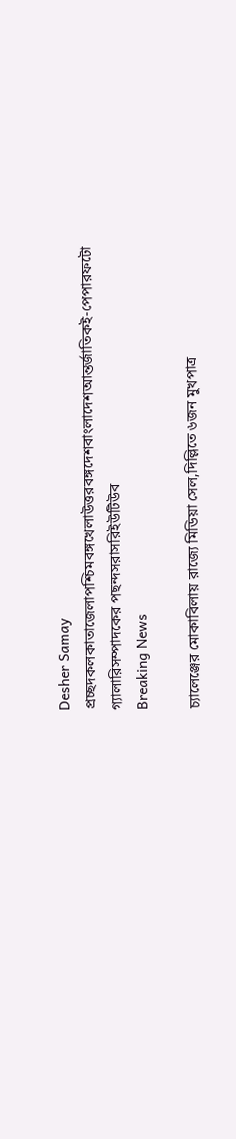Desher Samay
প্রচ্ছদকলকাতাজেলাপশ্চিমবঙ্গখেলাউত্তরবঙ্গদেশবাংলাদেশআন্তর্জাতিকই-পেপারফটো গ্যালারিসম্পাদকের পছন্দসরাসরিইউটিউব
Breaking News

চ্যালেঞ্জের মোকাবিলায় রাজ্যে মিডিয়া সেল,দিল্লিতে ৬জন মুখপাত্র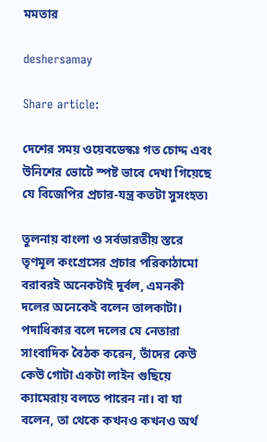মমতার

deshersamay

Share article:

দেশের সময় ওয়েবডেস্কঃ গত চোদ্দ এবং উনিশের ভোটে স্পষ্ট ভাবে দেখা গিয়েছে যে বিজেপির প্রচার-যন্ত্র কতটা সুসংহত৷

তুলনায় বাংলা ও সর্বভারতীয় স্তরে তৃণমূল কংগ্রেসের প্রচার পরিকাঠামো বরাবরই অনেকটাই দুর্বল, এমনকী দলের অনেকেই বলেন তালকাটা। পদাধিকার বলে দলের যে নেতারা সাংবাদিক বৈঠক করেন, তাঁদের কেউ কেউ গোটা একটা লাইন গুছিয়ে ক্যামেরায় বলতে পারেন না। বা যা বলেন, তা থেকে কখনও কখনও অর্থ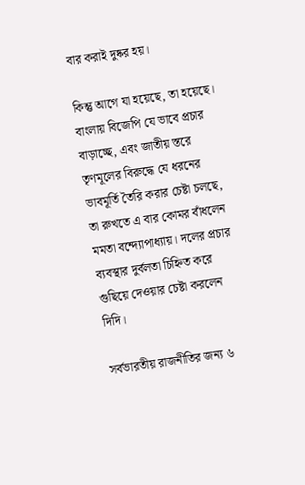বার করাই দুষ্কর হয়।

কিন্তু আগে যা হয়েছে, তা হয়েছে। বাংলায় বিজেপি যে ভাবে প্রচার বাড়াচ্ছে, এবং জাতীয় স্তরে তৃণমূলের বিরুদ্ধে যে ধরনের ভাবমূর্তি তৈরি করার চেষ্টা চলছে, তা রুখতে এ বার কোমর বাঁধলেন মমতা বন্দ্যোপাধ্যায়। দলের প্রচার ব্যবস্থার দুর্বলতা চিহ্নিত করে গুছিয়ে দেওয়ার চেষ্টা করলেন দিদি।

সর্বভারতীয় রাজনীতির জন্য ৬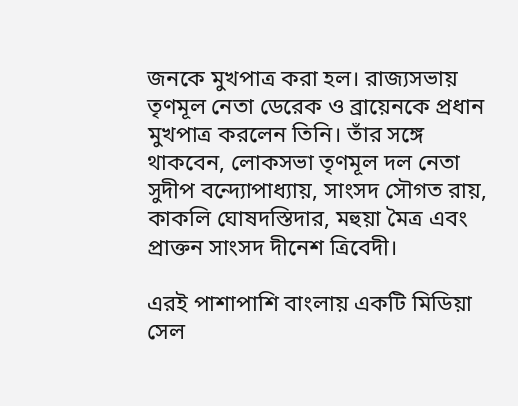জনকে মুখপাত্র করা হল। রাজ্যসভায় তৃণমূল নেতা ডেরেক ও ব্রায়েনকে প্রধান মুখপাত্র করলেন তিনি। তাঁর সঙ্গে থাকবেন, লোকসভা তৃণমূল দল নেতা সুদীপ বন্দ্যোপাধ্যায়, সাংসদ সৌগত রায়, কাকলি ঘোষদস্তিদার, মহুয়া মৈত্র এবং প্রাক্তন সাংসদ দীনেশ ত্রিবেদী।

এরই পাশাপাশি বাংলায় একটি মিডিয়া সেল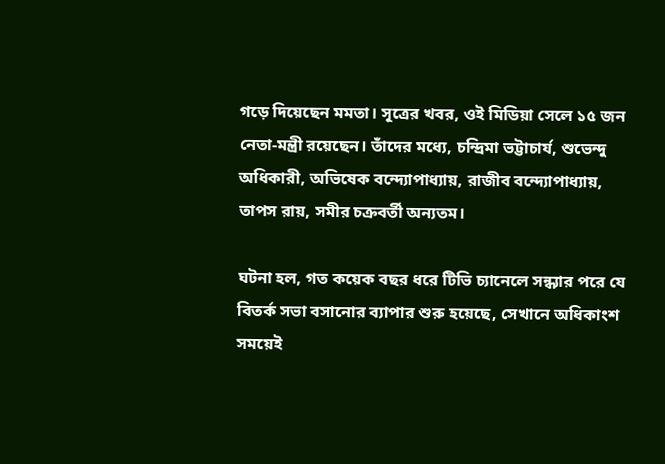গড়ে দিয়েছেন মমতা। সূত্রের খবর, ওই মিডিয়া সেলে ১৫ জন নেতা-মন্ত্রী রয়েছেন। তাঁদের মধ্যে, চন্দ্রিমা ভট্টাচার্য, শুভেন্দু অধিকারী, অভিষেক বন্দ্যোপাধ্যায়, রাজীব বন্দ্যোপাধ্যায়, তাপস রায়, সমীর চক্রবর্তী অন্যতম।

ঘটনা হল, গত কয়েক বছর ধরে টিভি চ্যানেলে সন্ধ্যার পরে যে বিতর্ক সভা বসানোর ব্যাপার শুরু হয়েছে, সেখানে অধিকাংশ সময়েই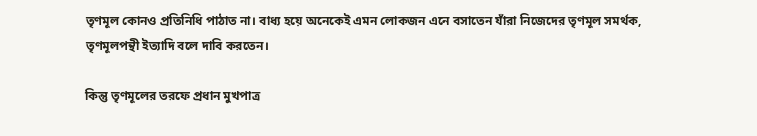তৃণমূল কোনও প্রতিনিধি পাঠাত না। বাধ্য হয়ে অনেকেই এমন লোকজন এনে বসাতেন যাঁরা নিজেদের তৃণমূল সমর্থক, তৃণমূলপন্থী ইত্যাদি বলে দাবি করতেন।

কিন্তু তৃণমূলের তরফে প্রধান মুখপাত্র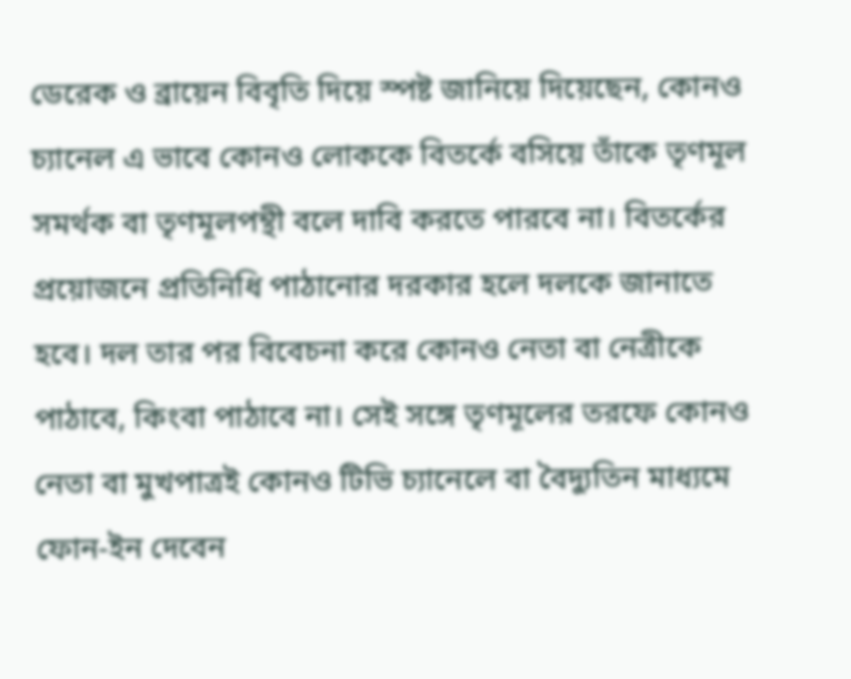ডেরেক ও ব্রায়েন বিবৃতি দিয়ে স্পষ্ট জানিয়ে দিয়েছেন, কোনও চ্যানেল এ ভাবে কোনও লোককে বিতর্কে বসিয়ে তাঁকে তৃণমূল সমর্থক বা তৃণমূলপন্থী বলে দাবি করতে পারবে না। বিতর্কের প্রয়োজনে প্রতিনিধি পাঠানোর দরকার হলে দলকে জানাতে হবে। দল তার পর বিবেচনা করে কোনও নেতা বা নেত্রীকে পাঠাবে, কিংবা পাঠাবে না। সেই সঙ্গে তৃণমূলের তরফে কোনও নেতা বা মুখপাত্রই কোনও টিভি চ্যানেলে বা বৈদ্যুতিন মাধ্যমে ফোন-ইন দেবেন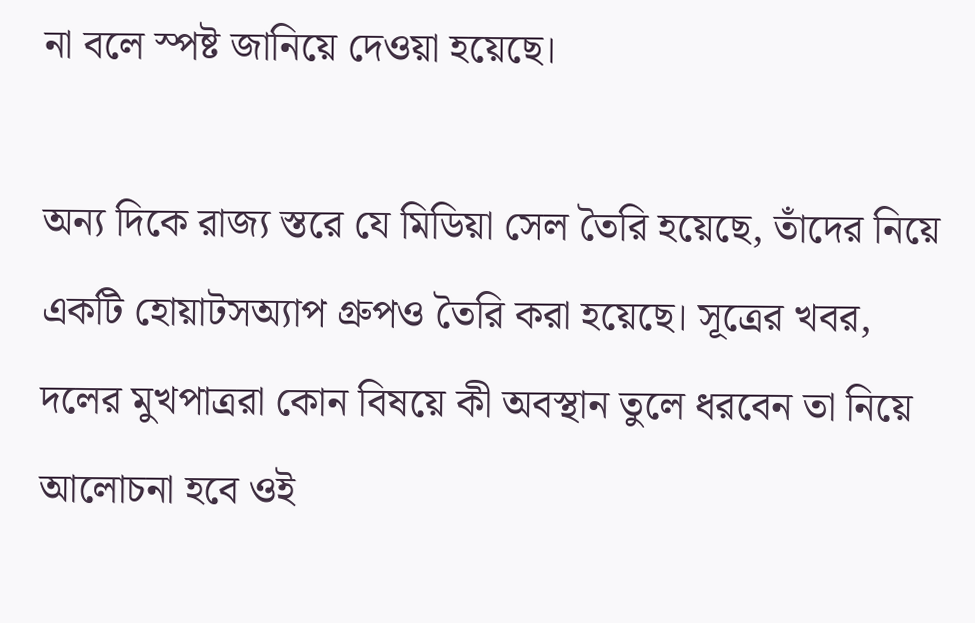না বলে স্পষ্ট জানিয়ে দেওয়া হয়েছে।

অন্য দিকে রাজ্য স্তরে যে মিডিয়া সেল তৈরি হয়েছে, তাঁদের নিয়ে একটি হোয়াটসঅ্যাপ গ্রুপও তৈরি করা হয়েছে। সূত্রের খবর, দলের মুখপাত্ররা কোন বিষয়ে কী অবস্থান তুলে ধরবেন তা নিয়ে আলোচনা হবে ওই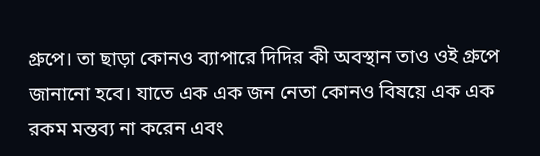গ্রুপে। তা ছাড়া কোনও ব্যাপারে দিদির কী অবস্থান তাও ওই গ্রুপে জানানো হবে। যাতে এক এক জন নেতা কোনও বিষয়ে এক এক রকম মন্তব্য না করেন এবং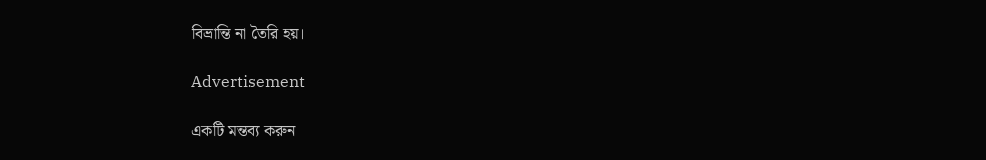বিভ্রান্তি না তৈরি হয়।

Advertisement

একটি মন্তব্য করুন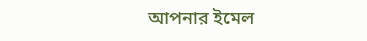আপনার ইমেল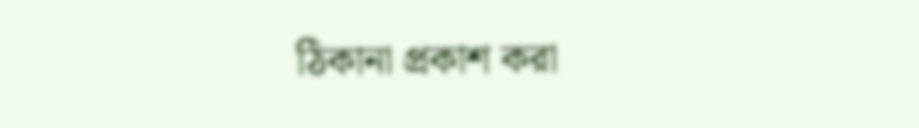ঠিকানা প্রকাশ করা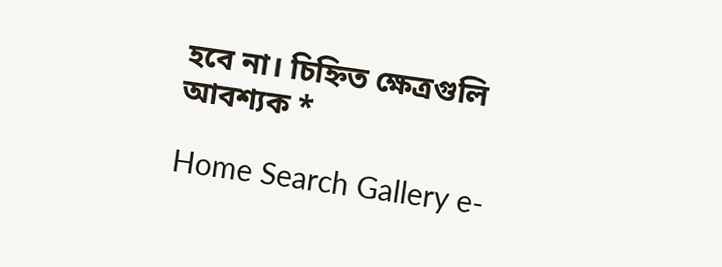হবে না। চিহ্নিত ক্ষেত্রগুলি আবশ্যক *

Home Search Gallery e-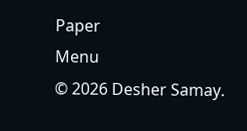Paper
Menu
© 2026 Desher Samay.